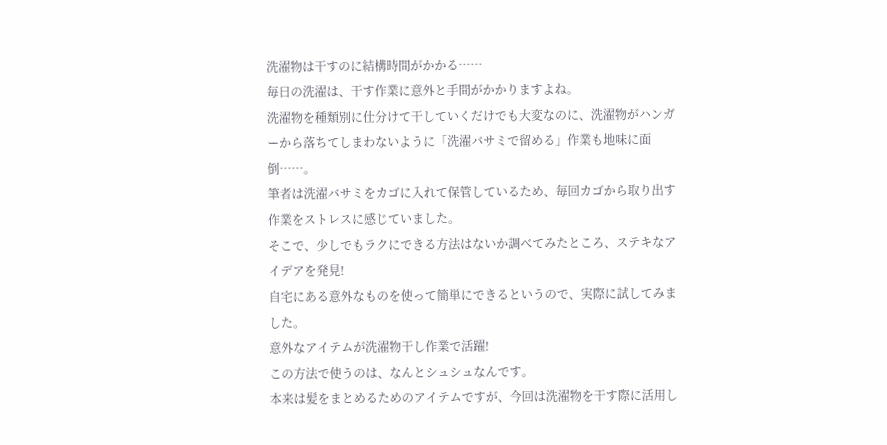洗濯物は干すのに結構時間がかかる……
毎日の洗濯は、干す作業に意外と手間がかかりますよね。
洗濯物を種類別に仕分けて干していくだけでも大変なのに、洗濯物がハンガーから落ちてしまわないように「洗濯バサミで留める」作業も地味に面倒……。
筆者は洗濯バサミをカゴに入れて保管しているため、毎回カゴから取り出す作業をストレスに感じていました。
そこで、少しでもラクにできる方法はないか調べてみたところ、ステキなアイデアを発見!
自宅にある意外なものを使って簡単にできるというので、実際に試してみました。
意外なアイテムが洗濯物干し作業で活躍!
この方法で使うのは、なんとシュシュなんです。
本来は髪をまとめるためのアイテムですが、今回は洗濯物を干す際に活用し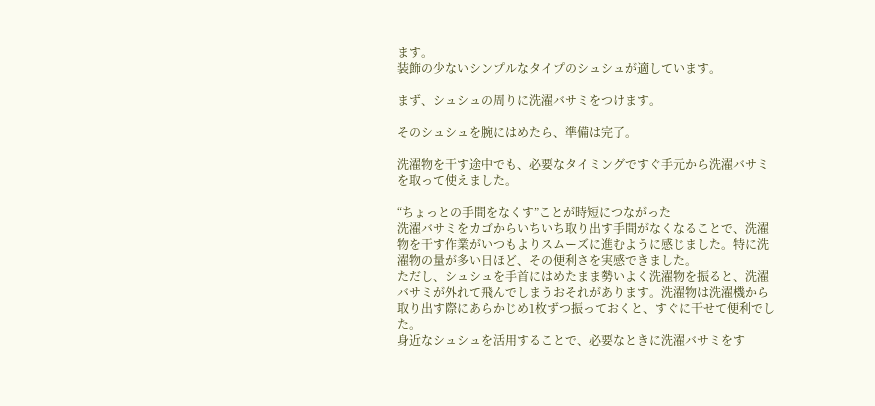ます。
装飾の少ないシンプルなタイプのシュシュが適しています。

まず、シュシュの周りに洗濯バサミをつけます。

そのシュシュを腕にはめたら、準備は完了。

洗濯物を干す途中でも、必要なタイミングですぐ手元から洗濯バサミを取って使えました。

“ちょっとの手間をなくす”ことが時短につながった
洗濯バサミをカゴからいちいち取り出す手間がなくなることで、洗濯物を干す作業がいつもよりスムーズに進むように感じました。特に洗濯物の量が多い日ほど、その便利さを実感できました。
ただし、シュシュを手首にはめたまま勢いよく洗濯物を振ると、洗濯バサミが外れて飛んでしまうおそれがあります。洗濯物は洗濯機から取り出す際にあらかじめ1枚ずつ振っておくと、すぐに干せて便利でした。
身近なシュシュを活用することで、必要なときに洗濯バサミをす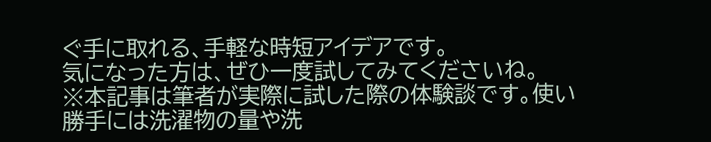ぐ手に取れる、手軽な時短アイデアです。
気になった方は、ぜひ一度試してみてくださいね。
※本記事は筆者が実際に試した際の体験談です。使い勝手には洗濯物の量や洗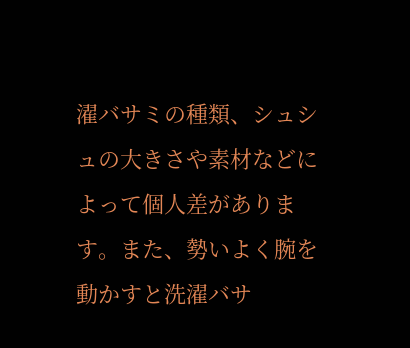濯バサミの種類、シュシュの大きさや素材などによって個人差があります。また、勢いよく腕を動かすと洗濯バサ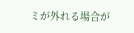ミが外れる場合が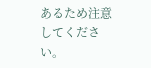あるため注意してください。